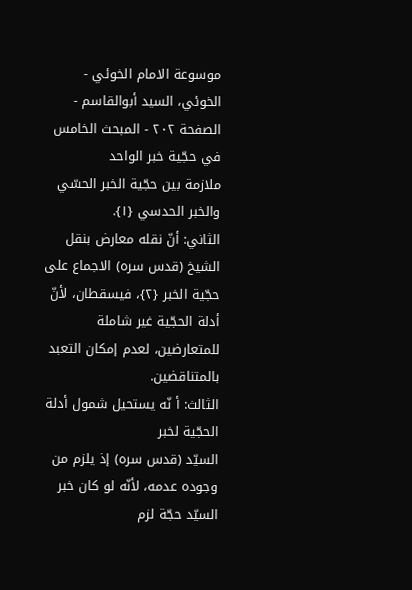موسوعة الامام الخوئي - الخوئي، السيد أبوالقاسم - الصفحة ٢٠٢ - المبحث الخامس في حجّية خبر الواحد
ملازمة بين حجّية الخبر الحسّي والخبر الحدسي {١}.
الثاني: أنّ نقله معارض بنقل الشيخ (قدس سره) الاجماع على حجّية الخبر {٢}، فيسقطان، لأنّ أدلة الحجّية غير شاملة للمتعارضين، لعدم إمكان التعبد بالمتناقضين.
الثالث: أ نّه يستحيل شمول أدلة الحجّية لخبر
السيّد (قدس سره) إذ يلزم من وجوده عدمه، لأنّه لو كان خبر السيّد حجّة لزم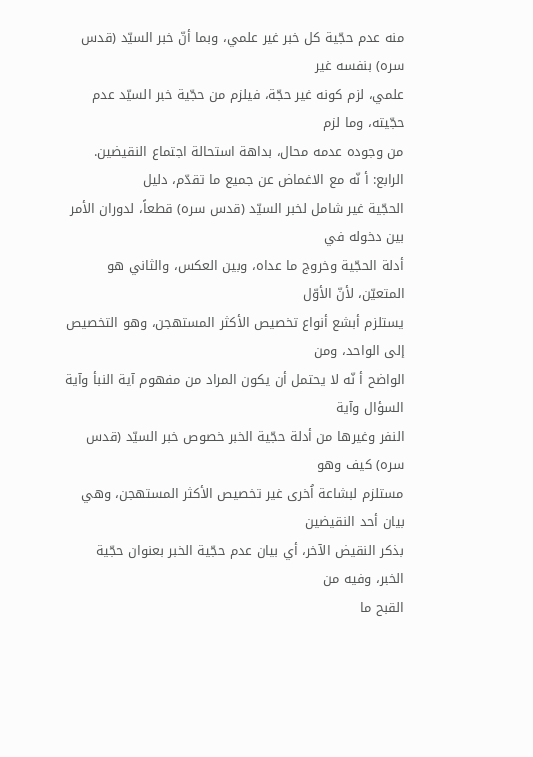منه عدم حجّية كل خبر غير علمي، وبما أنّ خبر السيّد (قدس سره) بنفسه غير
علمي، لزم كونه غير حجّة، فيلزم من حجّية خبر السيّد عدم حجّيته، وما لزم
من وجوده عدمه محال، بداهة استحالة اجتماع النقيضين.
الرابع: أ نّه مع الاغماض عن جميع ما تقدّم، دليل
الحجّية غير شامل لخبر السيّد (قدس سره) قطعاً، لدوران الأمر بين دخوله في
أدلة الحجّية وخروج ما عداه، وبين العكس، والثاني هو المتعيّن، لأنّ الأوّل
يستلزم أبشع أنواع تخصيص الأكثر المستهجن، وهو التخصيص إلى الواحد، ومن
الواضح أ نّه لا يحتمل أن يكون المراد من مفهوم آية النبأ وآية السؤال وآية
النفر وغيرها من أدلة حجّية الخبر خصوص خبر السيّد (قدس سره) كيف وهو
مستلزم لبشاعة اُخرى غير تخصيص الأكثر المستهجن، وهي بيان أحد النقيضين
بذكر النقيض الآخر، أي بيان عدم حجّية الخبر بعنوان حجّية الخبر، وفيه من
القبح ما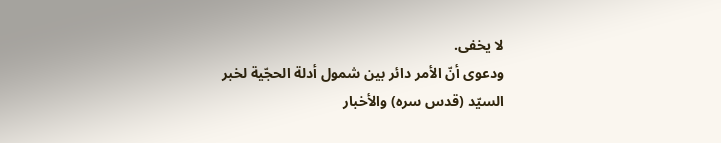لا يخفى.
ودعوى أنّ الأمر دائر بين شمول أدلة الحجّية لخبر
السيّد (قدس سره) والأخبار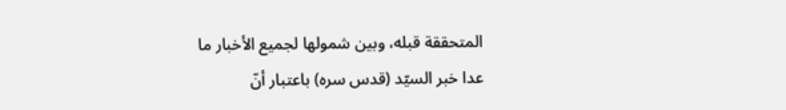المتحققة قبله، وبين شمولها لجميع الأخبار ما
عدا خبر السيّد (قدس سره) باعتبار أنّ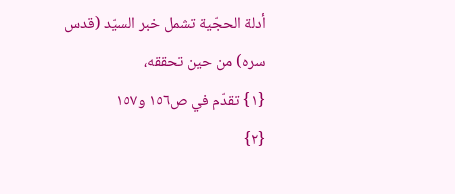أدلة الحجّية تشمل خبر السيّد (قدس
سره) من حين تحققه،
{١} تقدّم في ص١٥٦ و١٥٧
{٢}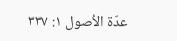عدّة الاُصول ١: ٣٣٧